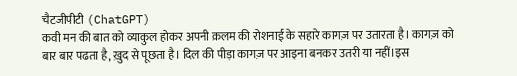चैटजीपीटी (ChatGPT)
कवी मन की बात को व्याकुल होकर अपनी क़लम की रोशनाई के सहारे कागज़ पर उतारता है। कागज़ को बार बार पढता है, ख़ुद से पूछता है। दिल की पीड़ा कागज़ पर आइना बनकर उतरी या नहीं।इस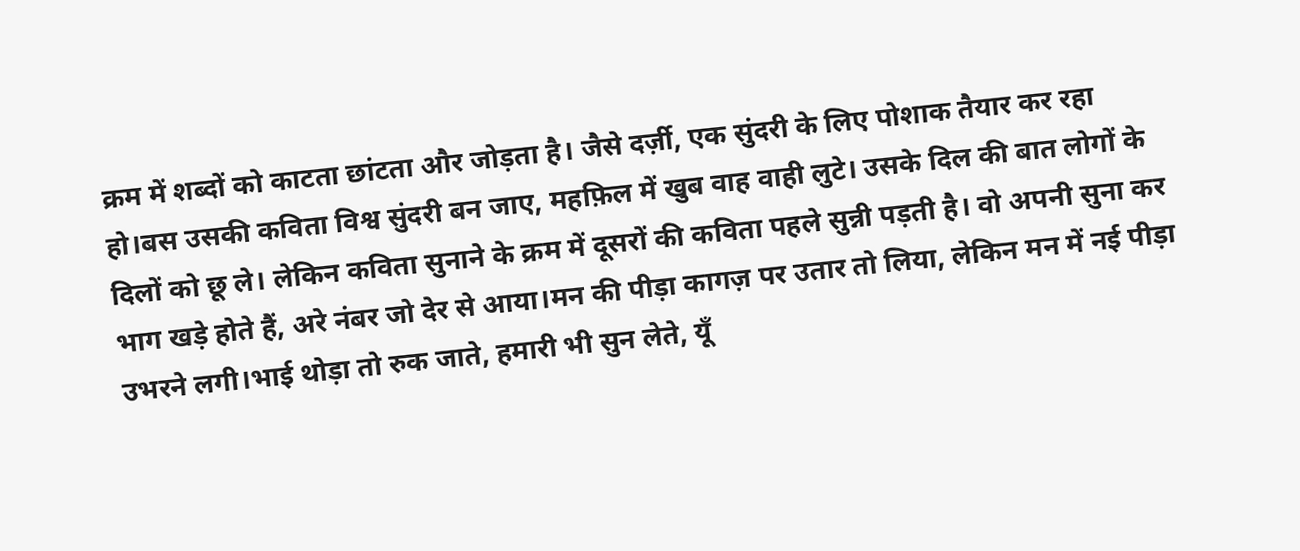क्रम में शब्दों को काटता छांटता और जोड़ता है। जैसे दर्ज़ी, एक सुंदरी के लिए पोशाक तैयार कर रहा हो।बस उसकी कविता विश्व सुंदरी बन जाए, महफ़िल में खुब वाह वाही लुटे। उसके दिल की बात लोगों के दिलों को छू ले। लेकिन कविता सुनाने के क्रम में दूसरों की कविता पहले सुन्नी पड़ती है। वो अपनी सुना कर भाग खड़े होते हैं, अरे नंबर जो देर से आया।मन की पीड़ा कागज़ पर उतार तो लिया, लेकिन मन में नई पीड़ा उभरने लगी।भाई थोड़ा तो रुक जाते, हमारी भी सुन लेते, यूँ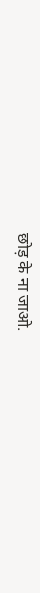छोड़ के ना जाओ.